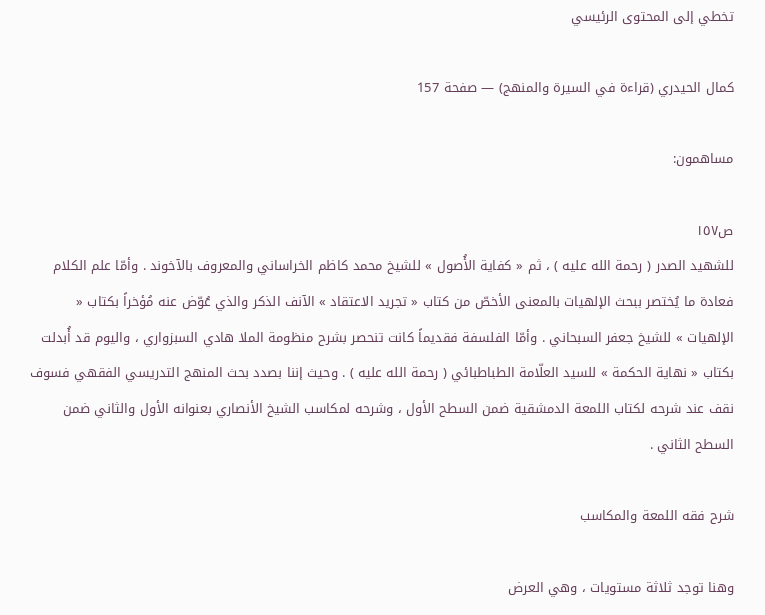تخطي إلى المحتوى الرئيسي

كمال الحيدري (قراءة في السيرة والمنهج) — صفحة 157

مساهمون:

ص١٥٧
للشهيد الصدر ( رحمة الله عليه ) ، ثم « كفاية الأُصول » للشيخ محمد كاظم الخراساني والمعروف بالآخوند . وأمّا علم الكلام فعادة ما يُختصر ببحث الإلهيات بالمعنى الأخصّ من كتاب « تجريد الاعتقاد » الآنف الذكر والذي عُوّض عنه مُؤخراً بكتاب « الإلهيات » للشيخ جعفر السبحاني . وأمّا الفلسفة فقديماً كانت تنحصر بشرح منظومة الملا هادي السبزواري ، واليوم قد أُبدلت بكتاب « نهاية الحكمة » للسيد العلّامة الطباطبائي ( رحمة الله عليه ) . وحيث إننا بصدد بحث المنهج التدريسي الفقهي فسوف نقف عند شرحه لكتاب اللمعة الدمشقية ضمن السطح الأول ، وشرحه لمكاسب الشيخ الأنصاري بعنوانه الأول والثاني ضمن السطح الثاني .

شرح فقه اللمعة والمكاسب

وهنا توجد ثلاثة مستويات ، وهي العرض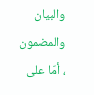والبيان والمضمون ، أمّا على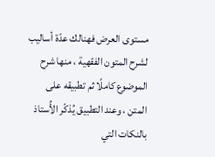مستوى العرض فهنالك عدّة أساليب لشرح المتون الفقهية ، منها شرح الموضوع كاملًا ثم تطبيقه على المتن ، وعند التطبيق يُذكّر الأُستاذ بالنكات التي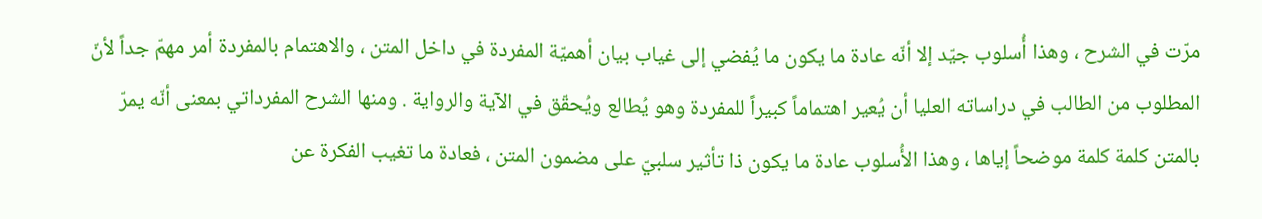مرّت في الشرح ، وهذا أُسلوب جيّد إلا أنّه عادة ما يكون ما يُفضي إلى غياب بيان أهميّة المفردة في داخل المتن ، والاهتمام بالمفردة أمر مهمّ جداً لأنّ المطلوب من الطالب في دراساته العليا أن يُعير اهتماماً كبيراً للمفردة وهو يُطالع ويُحقّق في الآية والرواية . ومنها الشرح المفرداتي بمعنى أنّه يمرّ بالمتن كلمة كلمة موضحاً إياها ، وهذا الأُسلوب عادة ما يكون ذا تأثير سلبيّ على مضمون المتن ، فعادة ما تغيب الفكرة عن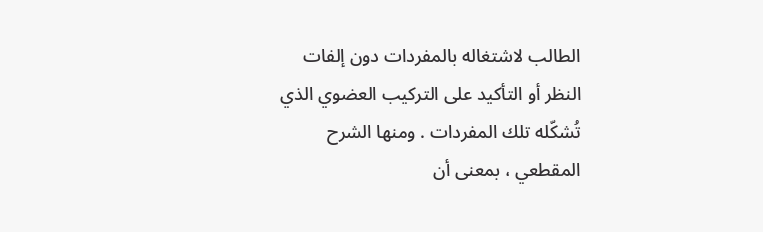الطالب لاشتغاله بالمفردات دون إلفات النظر أو التأكيد على التركيب العضوي الذي تُشكّله تلك المفردات . ومنها الشرح المقطعي ، بمعنى أن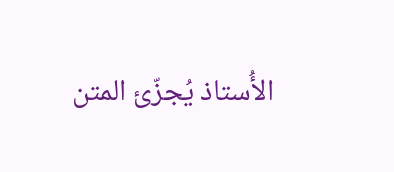الأُستاذ يُجزّئ المتن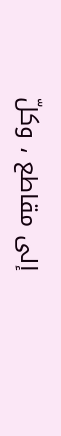إلى مقاطع ، وكلّ